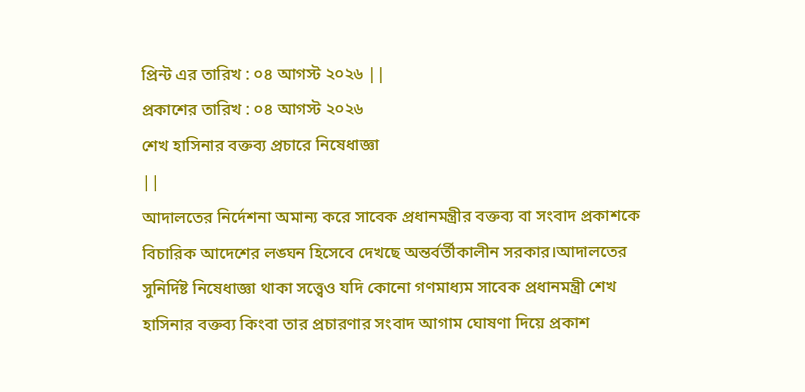প্রিন্ট এর তারিখ : ০৪ আগস্ট ২০২৬ ||
প্রকাশের তারিখ : ০৪ আগস্ট ২০২৬
শেখ হাসিনার বক্তব্য প্রচারে নিষেধাজ্ঞা
||
আদালতের নির্দেশনা অমান্য করে সাবেক প্রধানমন্ত্রীর বক্তব্য বা সংবাদ প্রকাশকে বিচারিক আদেশের লঙ্ঘন হিসেবে দেখছে অন্তর্বর্তীকালীন সরকার।আদালতের সুনির্দিষ্ট নিষেধাজ্ঞা থাকা সত্ত্বেও যদি কোনো গণমাধ্যম সাবেক প্রধানমন্ত্রী শেখ হাসিনার বক্তব্য কিংবা তার প্রচারণার সংবাদ আগাম ঘোষণা দিয়ে প্রকাশ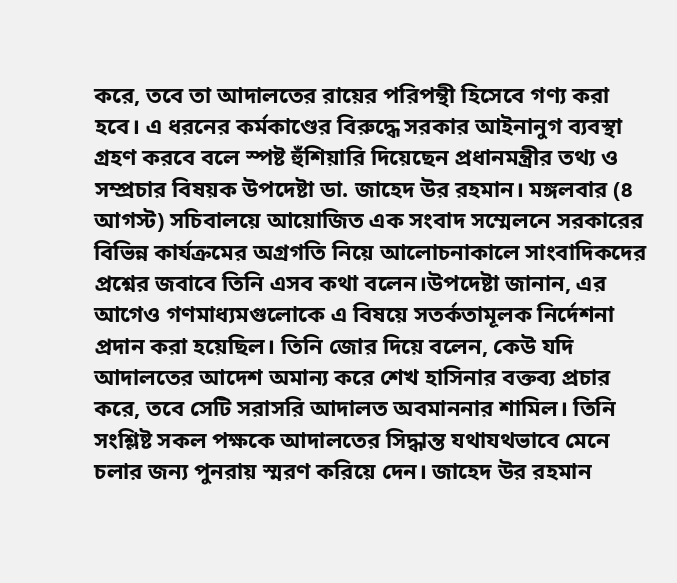করে, তবে তা আদালতের রায়ের পরিপন্থী হিসেবে গণ্য করা হবে। এ ধরনের কর্মকাণ্ডের বিরুদ্ধে সরকার আইনানুগ ব্যবস্থা গ্রহণ করবে বলে স্পষ্ট হুঁশিয়ারি দিয়েছেন প্রধানমন্ত্রীর তথ্য ও সম্প্রচার বিষয়ক উপদেষ্টা ডা. জাহেদ উর রহমান। মঙ্গলবার (৪ আগস্ট) সচিবালয়ে আয়োজিত এক সংবাদ সম্মেলনে সরকারের বিভিন্ন কার্যক্রমের অগ্রগতি নিয়ে আলোচনাকালে সাংবাদিকদের প্রশ্নের জবাবে তিনি এসব কথা বলেন।উপদেষ্টা জানান, এর আগেও গণমাধ্যমগুলোকে এ বিষয়ে সতর্কতামূলক নির্দেশনা প্রদান করা হয়েছিল। তিনি জোর দিয়ে বলেন, কেউ যদি আদালতের আদেশ অমান্য করে শেখ হাসিনার বক্তব্য প্রচার করে, তবে সেটি সরাসরি আদালত অবমাননার শামিল। তিনি সংশ্লিষ্ট সকল পক্ষকে আদালতের সিদ্ধান্ত যথাযথভাবে মেনে চলার জন্য পুনরায় স্মরণ করিয়ে দেন। জাহেদ উর রহমান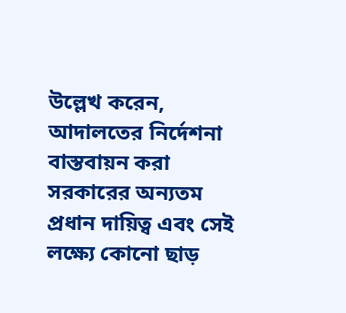উল্লেখ করেন, আদালতের নির্দেশনা বাস্তবায়ন করা সরকারের অন্যতম প্রধান দায়িত্ব এবং সেই লক্ষ্যে কোনো ছাড়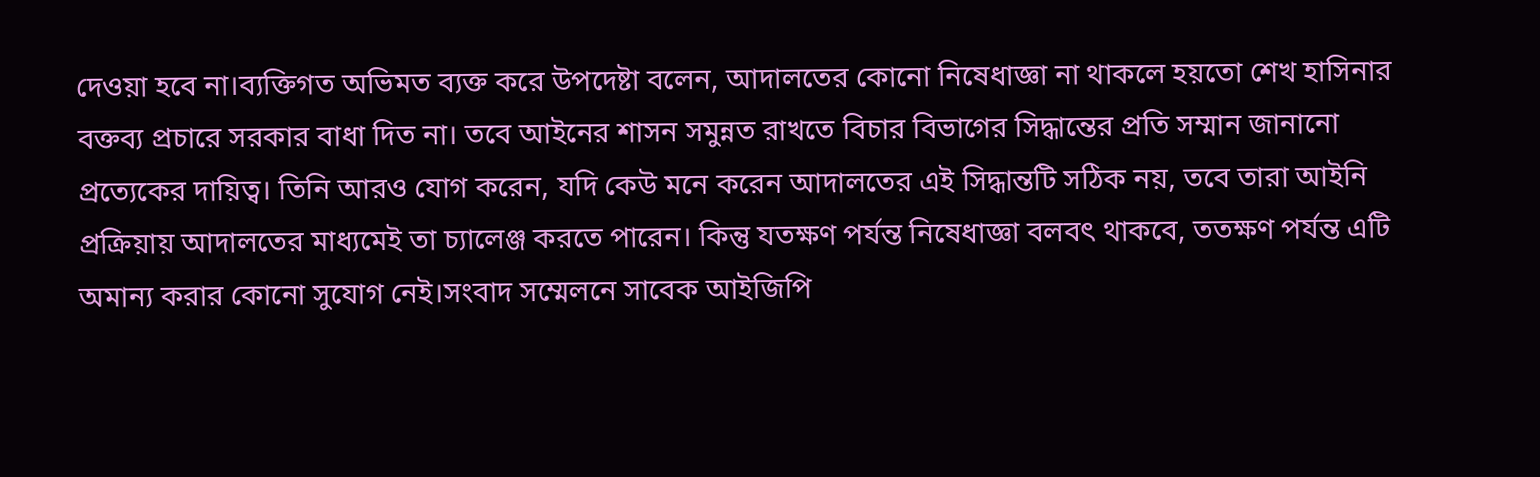দেওয়া হবে না।ব্যক্তিগত অভিমত ব্যক্ত করে উপদেষ্টা বলেন, আদালতের কোনো নিষেধাজ্ঞা না থাকলে হয়তো শেখ হাসিনার বক্তব্য প্রচারে সরকার বাধা দিত না। তবে আইনের শাসন সমুন্নত রাখতে বিচার বিভাগের সিদ্ধান্তের প্রতি সম্মান জানানো প্রত্যেকের দায়িত্ব। তিনি আরও যোগ করেন, যদি কেউ মনে করেন আদালতের এই সিদ্ধান্তটি সঠিক নয়, তবে তারা আইনি প্রক্রিয়ায় আদালতের মাধ্যমেই তা চ্যালেঞ্জ করতে পারেন। কিন্তু যতক্ষণ পর্যন্ত নিষেধাজ্ঞা বলবৎ থাকবে, ততক্ষণ পর্যন্ত এটি অমান্য করার কোনো সুযোগ নেই।সংবাদ সম্মেলনে সাবেক আইজিপি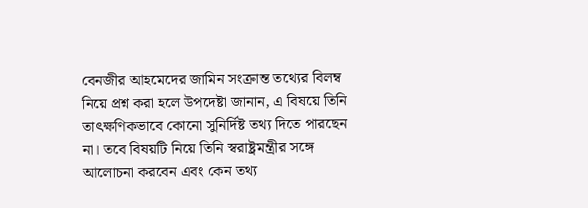বেনজীর আহমেদের জামিন সংক্রান্ত তথ্যের বিলম্ব নিয়ে প্রশ্ন করা হলে উপদেষ্টা জানান, এ বিষয়ে তিনি তাৎক্ষণিকভাবে কোনো সুনির্দিষ্ট তথ্য দিতে পারছেন না। তবে বিষয়টি নিয়ে তিনি স্বরাষ্ট্রমন্ত্রীর সঙ্গে আলোচনা করবেন এবং কেন তথ্য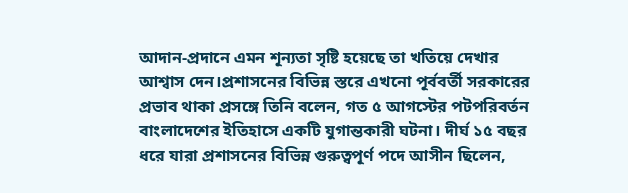আদান-প্রদানে এমন শূন্যতা সৃষ্টি হয়েছে তা খতিয়ে দেখার আশ্বাস দেন।প্রশাসনের বিভিন্ন স্তরে এখনো পূর্ববর্তী সরকারের প্রভাব থাকা প্রসঙ্গে তিনি বলেন, গত ৫ আগস্টের পটপরিবর্তন বাংলাদেশের ইতিহাসে একটি যুগান্তকারী ঘটনা। দীর্ঘ ১৫ বছর ধরে যারা প্রশাসনের বিভিন্ন গুরুত্বপূর্ণ পদে আসীন ছিলেন,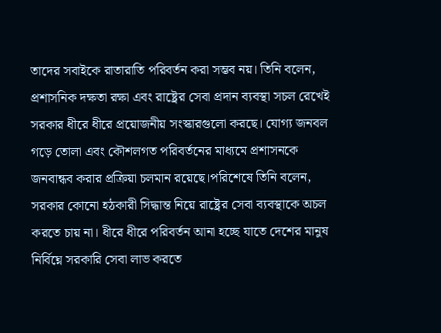তাদের সবাইকে রাতারাতি পরিবর্তন করা সম্ভব নয়। তিনি বলেন, প্রশাসনিক দক্ষতা রক্ষা এবং রাষ্ট্রের সেবা প্রদান ব্যবস্থা সচল রেখেই সরকার ধীরে ধীরে প্রয়োজনীয় সংস্কারগুলো করছে। যোগ্য জনবল গড়ে তোলা এবং কৌশলগত পরিবর্তনের মাধ্যমে প্রশাসনকে জনবান্ধব করার প্রক্রিয়া চলমান রয়েছে।পরিশেষে তিনি বলেন, সরকার কোনো হঠকারী সিদ্ধান্ত নিয়ে রাষ্ট্রের সেবা ব্যবস্থাকে অচল করতে চায় না। ধীরে ধীরে পরিবর্তন আনা হচ্ছে যাতে দেশের মানুষ নির্বিঘ্নে সরকারি সেবা লাভ করতে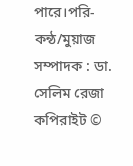পারে।পরি-কন্ঠ/মুয়াজ
সম্পাদক : ডা. সেলিম রেজা
কপিরাইট ©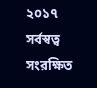২০১৭ সর্বস্বত্ব সংরক্ষিত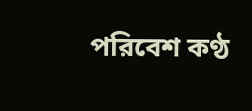পরিবেশ কণ্ঠ